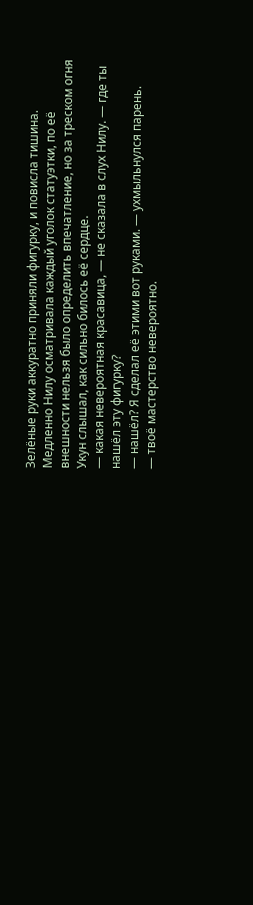Зелёные руки аккуратно приняли фигурку, и повисла тишина. Медленно Нилу осматривала каждый уголок статуэтки, по её внешности нельзя было определить впечатление, но за треском огня Укун слышал, как сильно билось её сердце.
— какая невероятная красавица, — не сказала в слух Нилу. — где ты нашёл эту фигурку?
— нашёл? Я сделал её этими вот руками. — ухмыльнулся парень.
— твоё мастерство невероятно.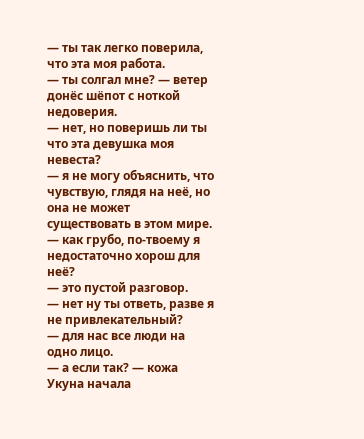— ты так легко поверила, что эта моя работа.
— ты солгал мне? — ветер донёс шёпот с ноткой недоверия.
— нет, но поверишь ли ты что эта девушка моя невеста?
— я не могу объяснить, что чувствую, глядя на неё, но она не может существовать в этом мире.
— как грубо, по-твоему я недостаточно хорош для неё?
— это пустой разговор.
— нет ну ты ответь, разве я не привлекательный?
— для нас все люди на одно лицо.
— а если так? — кожа Укуна начала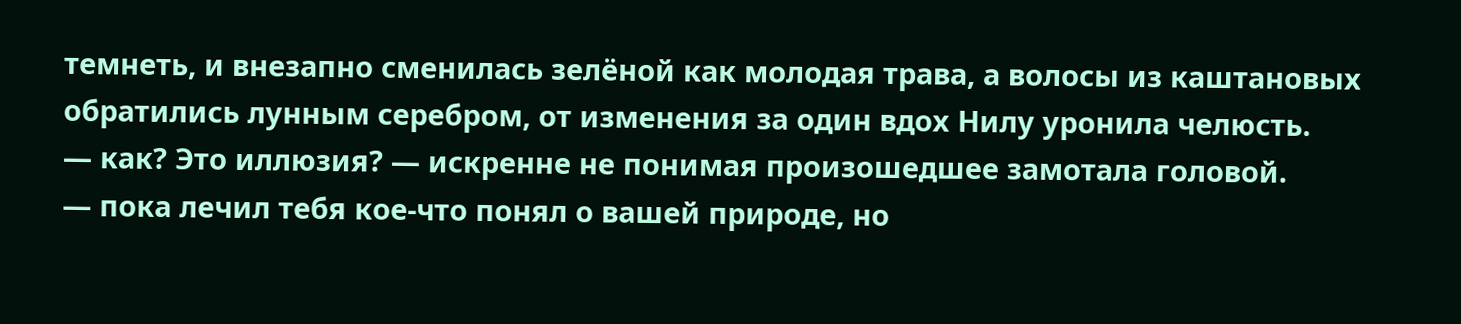темнеть, и внезапно сменилась зелёной как молодая трава, а волосы из каштановых обратились лунным серебром, от изменения за один вдох Нилу уронила челюсть.
— как? Это иллюзия? — искренне не понимая произошедшее замотала головой.
— пока лечил тебя кое-что понял о вашей природе, но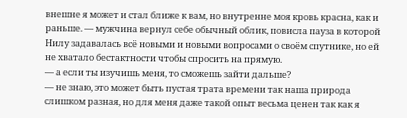внешне я может и стал ближе к вам, но внутренне моя кровь красна, как и раньше. — мужчина вернул себе обычный облик, повисла пауза в которой Нилу задавалась всё новыми и новыми вопросами о своём спутнике, но ей не хватало бестактности чтобы спросить на прямую.
— а если ты изучишь меня, то сможешь зайти дальше?
— не знаю, это может быть пустая трата времени так наша природа слишком разная, но для меня даже такой опыт весьма ценен так как я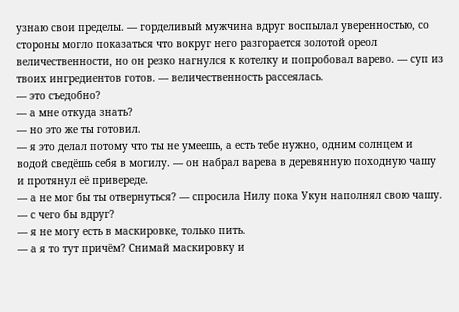узнаю свои пределы. — горделивый мужчина вдруг воспылал уверенностью, со стороны могло показаться что вокруг него разгорается золотой ореол величественности, но он резко нагнулся к котелку и попробовал варево. — суп из твоих ингредиентов готов. — величественность рассеялась.
— это съедобно?
— а мне откуда знать?
— но это же ты готовил.
— я это делал потому что ты не умеешь, а есть тебе нужно, одним солнцем и водой сведёшь себя в могилу. — он набрал варева в деревянную походную чашу и протянул её привереде.
— а не мог бы ты отвернуться? — спросила Нилу пока Укун наполнял свою чашу.
— с чего бы вдруг?
— я не могу есть в маскировке, только пить.
— а я то тут причём? Снимай маскировку и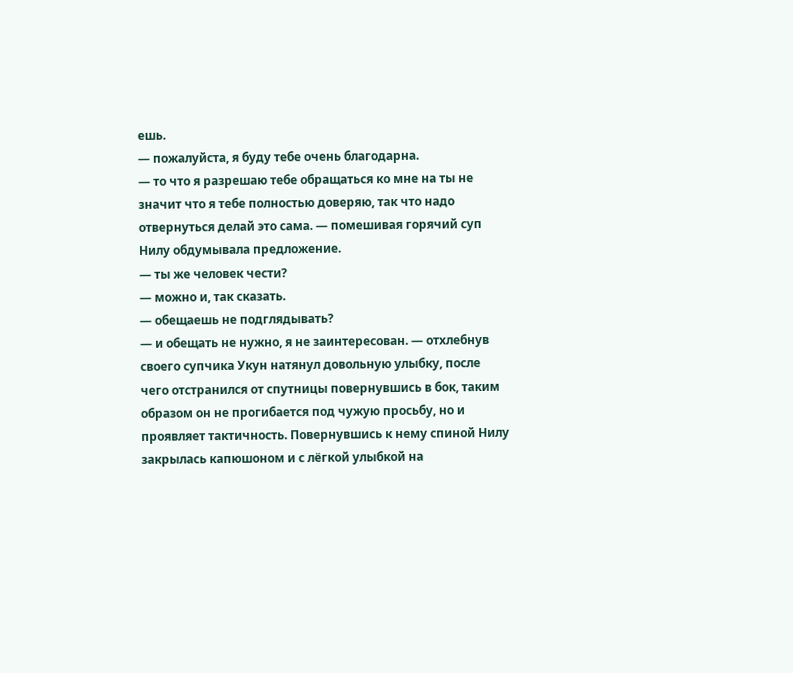ешь.
— пожалуйста, я буду тебе очень благодарна.
— то что я разрешаю тебе обращаться ко мне на ты не значит что я тебе полностью доверяю, так что надо отвернуться делай это сама. — помешивая горячий суп Нилу обдумывала предложение.
— ты же человек чести?
— можно и, так сказать.
— обещаешь не подглядывать?
— и обещать не нужно, я не заинтересован. — отхлебнув своего супчика Укун натянул довольную улыбку, после чего отстранился от спутницы повернувшись в бок, таким образом он не прогибается под чужую просьбу, но и проявляет тактичность. Повернувшись к нему спиной Нилу закрылась капюшоном и с лёгкой улыбкой на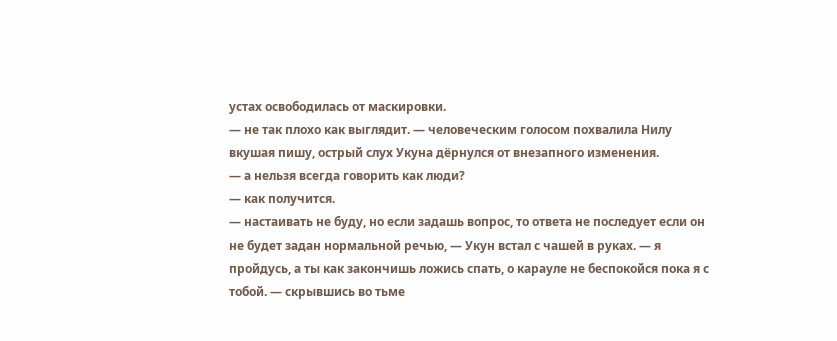устах освободилась от маскировки.
— не так плохо как выглядит. — человеческим голосом похвалила Нилу вкушая пишу, острый слух Укуна дёрнулся от внезапного изменения.
— а нельзя всегда говорить как люди?
— как получится.
— настаивать не буду, но если задашь вопрос, то ответа не последует если он не будет задан нормальной речью, — Укун встал с чашей в руках. — я пройдусь, а ты как закончишь ложись спать, о карауле не беспокойся пока я с тобой. — скрывшись во тьме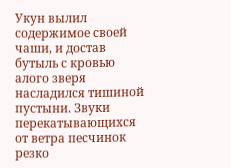Укун вылил содержимое своей чаши, и достав бутыль с кровью алого зверя насладился тишиной пустыни. Звуки перекатывающихся от ветра песчинок резко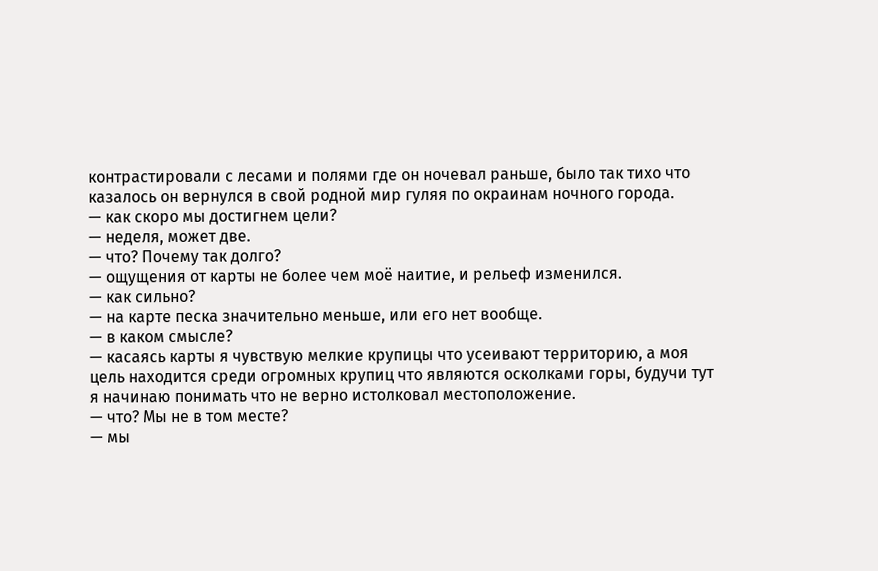контрастировали с лесами и полями где он ночевал раньше, было так тихо что казалось он вернулся в свой родной мир гуляя по окраинам ночного города.
— как скоро мы достигнем цели?
— неделя, может две.
— что? Почему так долго?
— ощущения от карты не более чем моё наитие, и рельеф изменился.
— как сильно?
— на карте песка значительно меньше, или его нет вообще.
— в каком смысле?
— касаясь карты я чувствую мелкие крупицы что усеивают территорию, а моя цель находится среди огромных крупиц что являются осколками горы, будучи тут я начинаю понимать что не верно истолковал местоположение.
— что? Мы не в том месте?
— мы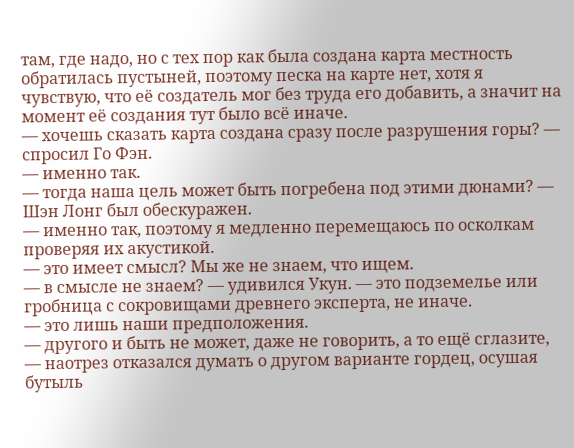там, где надо, но с тех пор как была создана карта местность обратилась пустыней, поэтому песка на карте нет, хотя я чувствую, что её создатель мог без труда его добавить, а значит на момент её создания тут было всё иначе.
— хочешь сказать карта создана сразу после разрушения горы? — спросил Го Фэн.
— именно так.
— тогда наша цель может быть погребена под этими дюнами? — Шэн Лонг был обескуражен.
— именно так, поэтому я медленно перемещаюсь по осколкам проверяя их акустикой.
— это имеет смысл? Мы же не знаем, что ищем.
— в смысле не знаем? — удивился Укун. — это подземелье или гробница с сокровищами древнего эксперта, не иначе.
— это лишь наши предположения.
— другого и быть не может, даже не говорить, а то ещё сглазите, — наотрез отказался думать о другом варианте гордец, осушая бутыль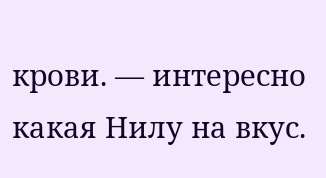крови. — интересно какая Нилу на вкус.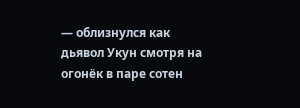— облизнулся как дьявол Укун смотря на огонёк в паре сотен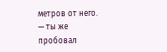метров от него.
— ты же пробовал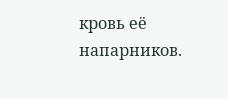кровь её напарников.